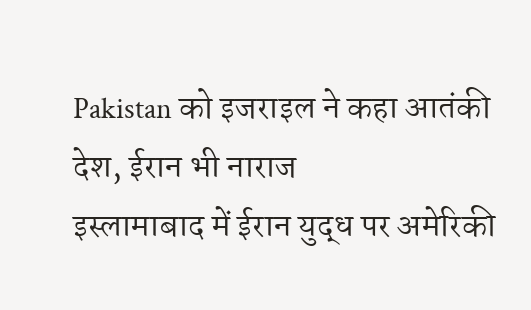Pakistan को इजराइल ने कहा आतंकी देश, ईरान भी नाराज
इस्लामाबाद में ईरान युद्ध पर अमेरिकी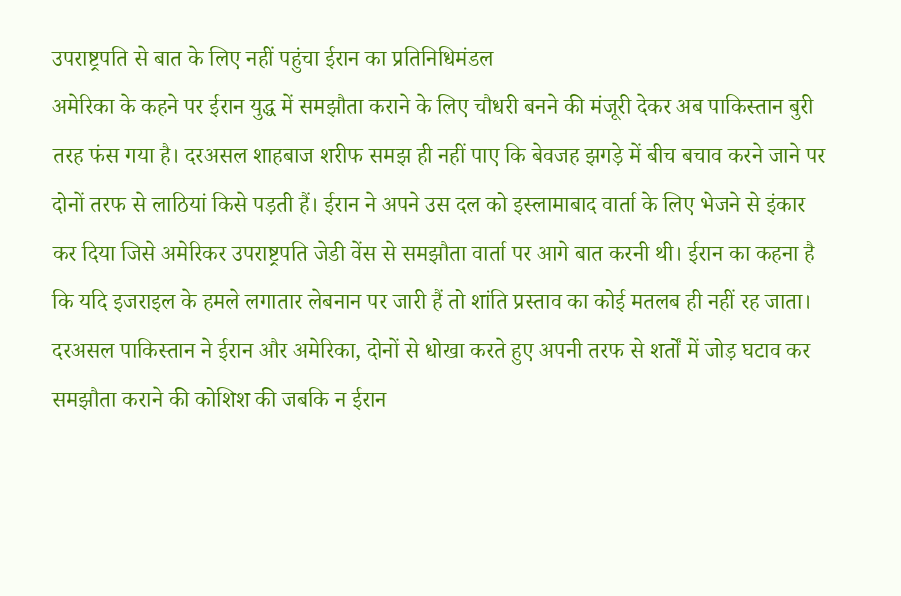उपराष्ट्रपति से बात के लिए नहीं पहुंचा ईरान का प्रतिनिधिमंडल
अमेरिका के कहने पर ईरान युद्ध में समझौता कराने के लिए चौधरी बनने की मंजूरी देकर अब पाकिस्तान बुरी तरह फंस गया है। दरअसल शाहबाज शरीफ समझ ही नहीं पाए कि बेवजह झगड़े में बीच बचाव करने जाने पर दोनों तरफ से लाठियां किसे पड़ती हैं। ईरान ने अपने उस दल को इस्लामाबाद वार्ता के लिए भेजने से इंकार कर दिया जिसे अमेरिकर उपराष्ट्रपति जेडी वेंस से समझौता वार्ता पर आगे बात करनी थी। ईरान का कहना है कि यदि इजराइल के हमले लगातार लेबनान पर जारी हैं तो शांति प्रस्ताव का कोई मतलब ही नहीं रह जाता। दरअसल पाकिस्तान ने ईरान और अमेरिका, दोनों से धोखा करते हुए अपनी तरफ से शर्तों में जोड़ घटाव कर समझौता कराने की कोशिश की जबकि न ईरान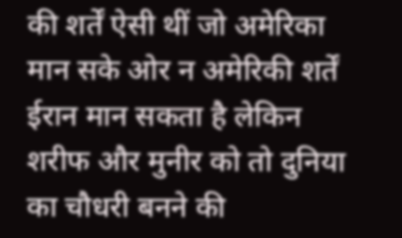की शर्तें ऐसी थीं जो अमेरिका मान सके ओर न अमेरिकी शर्तें ईरान मान सकता है लेकिन शरीफ और मुनीर को तो दुनिया का चौधरी बनने की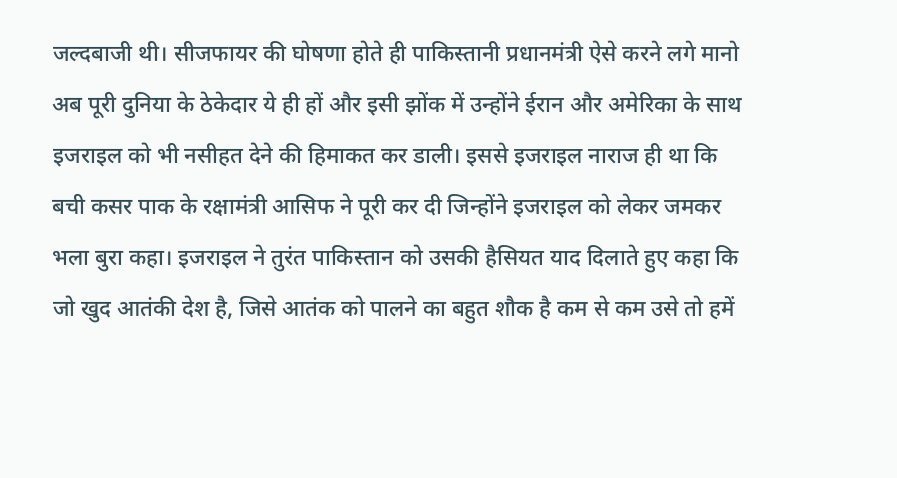जल्दबाजी थी। सीजफायर की घोषणा होते ही पाकिस्तानी प्रधानमंत्री ऐसे करने लगे मानो अब पूरी दुनिया के ठेकेदार ये ही हों और इसी झोंक में उन्होंने ईरान और अमेरिका के साथ इजराइल को भी नसीहत देने की हिमाकत कर डाली। इससे इजराइल नाराज ही था कि बची कसर पाक के रक्षामंत्री आसिफ ने पूरी कर दी जिन्होंने इजराइल को लेकर जमकर भला बुरा कहा। इजराइल ने तुरंत पाकिस्तान को उसकी हैसियत याद दिलाते हुए कहा कि जो खुद आतंकी देश है, जिसे आतंक को पालने का बहुत शौक है कम से कम उसे तो हमें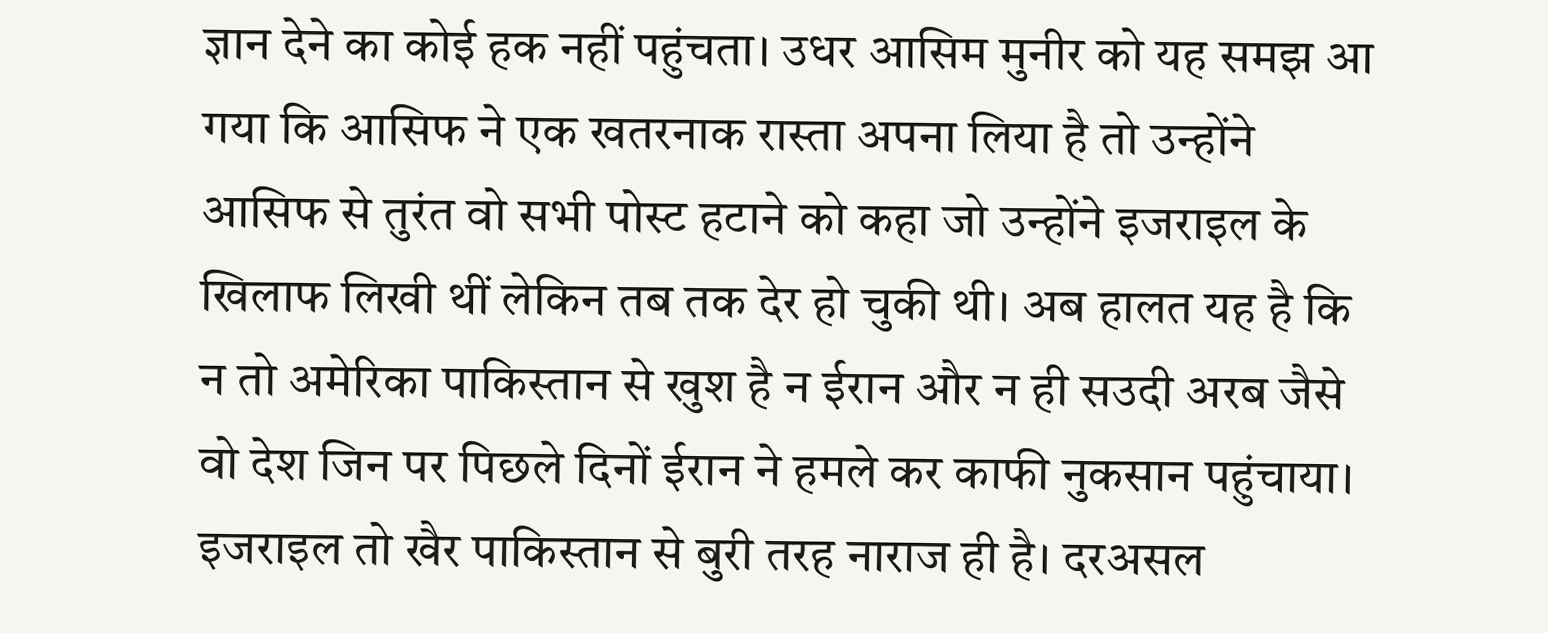ज्ञान देने का कोई हक नहीं पहुंचता। उधर आसिम मुनीर को यह समझ आ गया कि आसिफ ने एक खतरनाक रास्ता अपना लिया है तो उन्होंने आसिफ से तुरंत वो सभी पोस्ट हटाने को कहा जो उन्होंने इजराइल के खिलाफ लिखी थीं लेकिन तब तक देर हो चुकी थी। अब हालत यह है कि न तो अमेरिका पाकिस्तान से खुश है न ईरान और न ही सउदी अरब जैसे वो देश जिन पर पिछले दिनों ईरान ने हमले कर काफी नुकसान पहुंचाया। इजराइल तो खैर पाकिस्तान से बुरी तरह नाराज ही है। दरअसल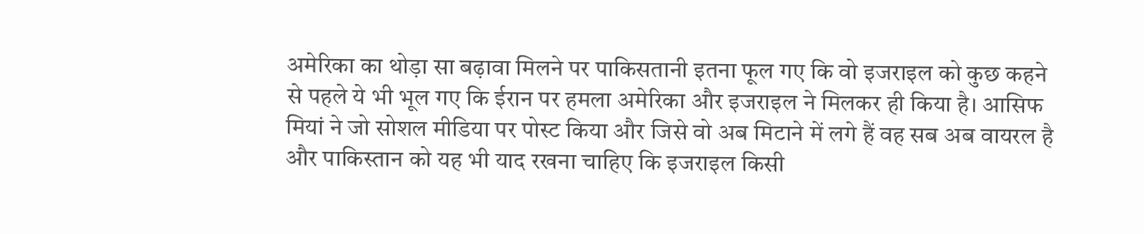अमेरिका का थोड़ा सा बढ़ावा मिलने पर पाकिसतानी इतना फूल गए कि वो इजराइल को कुछ कहने से पहले ये भी भूल गए कि ईरान पर हमला अमेरिका और इजराइल ने मिलकर ही किया है। आसिफ मियां ने जो सोशल मीडिया पर पोस्ट किया और जिसे वो अब मिटाने में लगे हैं वह सब अब वायरल है और पाकिस्तान को यह भी याद रखना चाहिए कि इजराइल किसी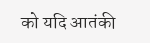को यदि आतंकी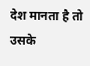देश मानता है तो उसके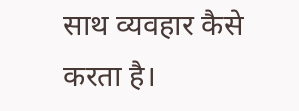साथ व्यवहार कैसे करता है।